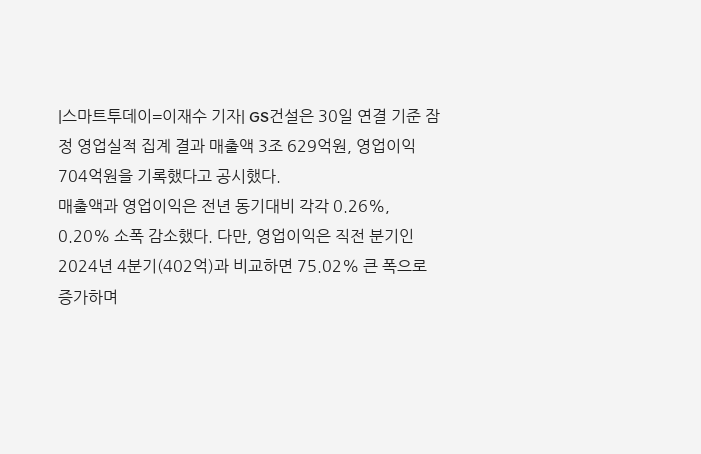|스마트투데이=이재수 기자| GS건설은 30일 연결 기준 잠정 영업실적 집계 결과 매출액 3조 629억원, 영업이익 704억원을 기록했다고 공시했다.
매출액과 영업이익은 전년 동기대비 각각 0.26%, 0.20% 소폭 감소했다. 다만, 영업이익은 직전 분기인 2024년 4분기(402억)과 비교하면 75.02% 큰 폭으로 증가하며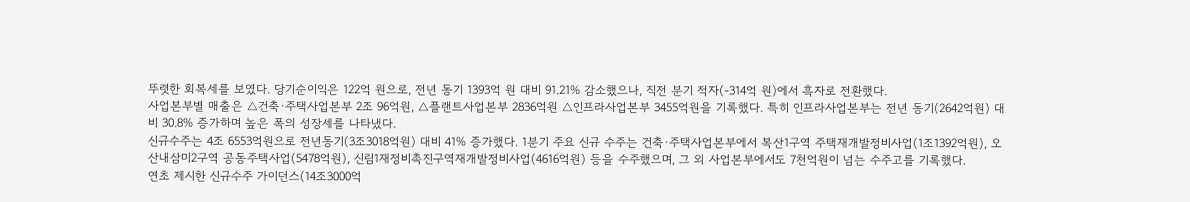뚜렷한 회복세를 보였다. 당기순이익은 122억 원으로, 전년 동기 1393억 원 대비 91.21% 감소했으나, 직전 분기 적자(-314억 원)에서 흑자로 전환했다.
사업본부별 매출은 △건축·주택사업본부 2조 96억원, △플랜트사업본부 2836억원 △인프라사업본부 3455억원을 기록했다. 특히 인프라사업본부는 전년 동기(2642억원) 대비 30.8% 증가하며 높은 폭의 성장세를 나타냈다.
신규수주는 4조 6553억원으로 전년동기(3조3018억원) 대비 41% 증가했다. 1분기 주요 신규 수주는 건축·주택사업본부에서 복산1구역 주택재개발정비사업(1조1392억원), 오산내삼미2구역 공동주택사업(5478억원), 신림1재정비촉진구역재개발정비사업(4616억원) 등을 수주했으며, 그 외 사업본부에서도 7천억원이 넘는 수주고를 기록했다.
연초 제시한 신규수주 가이던스(14조3000억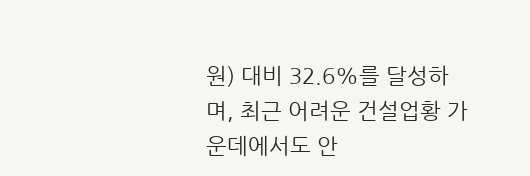원) 대비 32.6%를 달성하며, 최근 어려운 건설업황 가운데에서도 안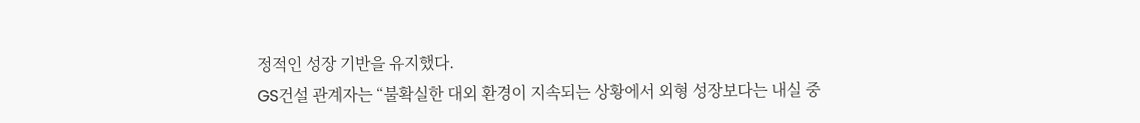정적인 성장 기반을 유지했다.
GS건설 관계자는 “불확실한 대외 환경이 지속되는 상황에서 외형 성장보다는 내실 중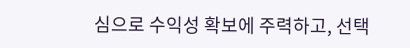심으로 수익성 확보에 주력하고, 선택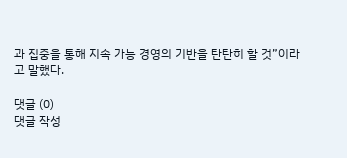과 집중을 통해 지속 가능 경영의 기반을 탄탄히 할 것”이라고 말했다.

댓글 (0)
댓글 작성